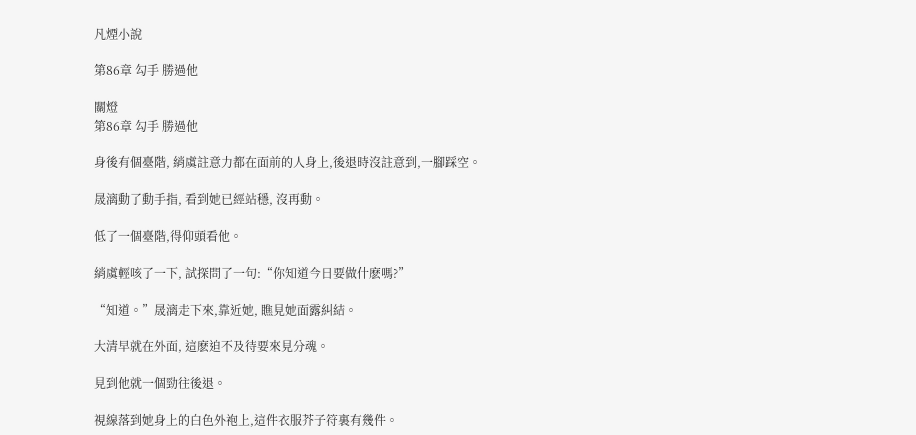凡煙小說

第86章 勾手 勝過他

關燈
第86章 勾手 勝過他

身後有個臺階, 綃虞註意力都在面前的人身上,後退時沒註意到,一腳踩空。

晟漓動了動手指, 看到她已經站穩, 沒再動。

低了一個臺階,得仰頭看他。

綃虞輕咳了一下, 試探問了一句:“你知道今日要做什麽嗎?”

“知道。”晟漓走下來,靠近她, 瞧見她面露糾結。

大清早就在外面, 這麽迫不及待要來見分魂。

見到他就一個勁往後退。

視線落到她身上的白色外袍上,這件衣服芥子符裏有幾件。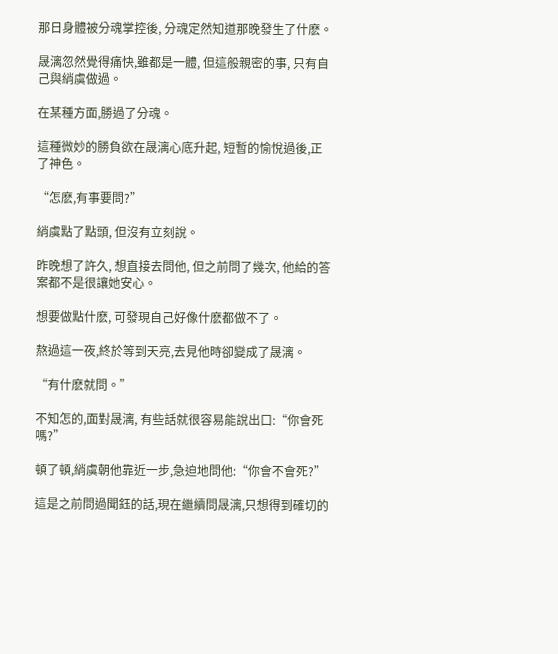那日身體被分魂掌控後, 分魂定然知道那晚發生了什麽。

晟漓忽然覺得痛快,雖都是一體, 但這般親密的事, 只有自己與綃虞做過。

在某種方面,勝過了分魂。

這種微妙的勝負欲在晟漓心底升起, 短暫的愉悅過後,正了神色。

“怎麽,有事要問?”

綃虞點了點頭, 但沒有立刻說。

昨晚想了許久, 想直接去問他, 但之前問了幾次, 他給的答案都不是很讓她安心。

想要做點什麽, 可發現自己好像什麽都做不了。

熬過這一夜,終於等到天亮,去見他時卻變成了晟漓。

“有什麽就問。”

不知怎的,面對晟漓, 有些話就很容易能說出口:“你會死嗎?”

頓了頓,綃虞朝他靠近一步,急迫地問他:“你會不會死?”

這是之前問過聞鈺的話,現在繼續問晟漓,只想得到確切的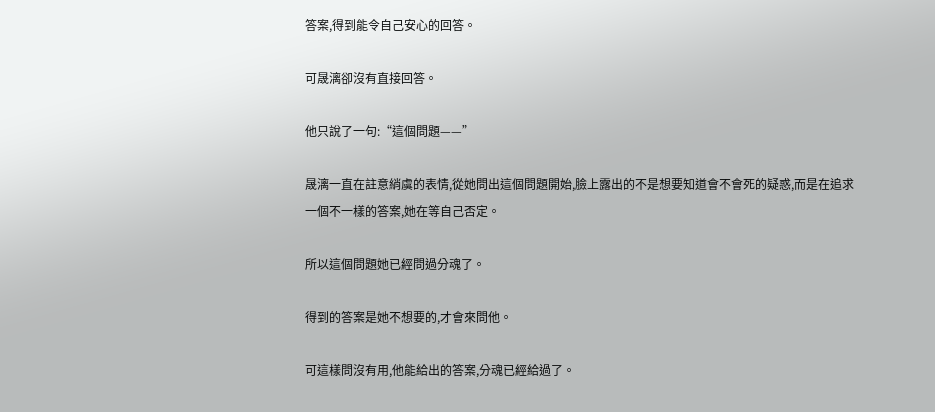答案,得到能令自己安心的回答。

可晟漓卻沒有直接回答。

他只說了一句:“這個問題——”

晟漓一直在註意綃虞的表情,從她問出這個問題開始,臉上露出的不是想要知道會不會死的疑惑,而是在追求一個不一樣的答案,她在等自己否定。

所以這個問題她已經問過分魂了。

得到的答案是她不想要的,才會來問他。

可這樣問沒有用,他能給出的答案,分魂已經給過了。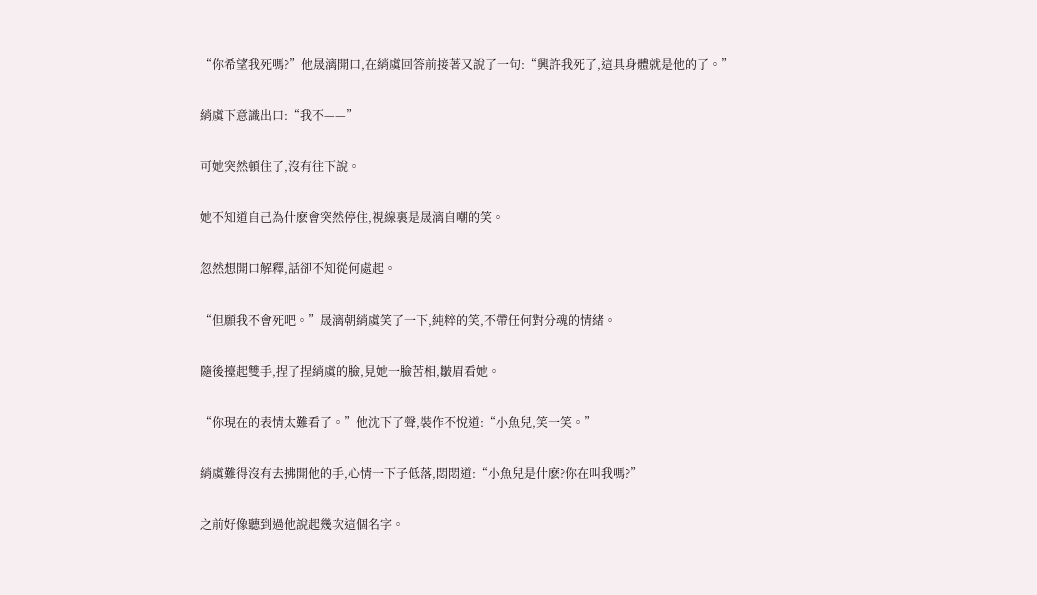“你希望我死嗎?”他晟漓開口,在綃虞回答前接著又說了一句:“興許我死了,這具身體就是他的了。”

綃虞下意識出口:“我不——”

可她突然頓住了,沒有往下說。

她不知道自己為什麽會突然停住,視線裏是晟漓自嘲的笑。

忽然想開口解釋,話卻不知從何處起。

“但願我不會死吧。”晟漓朝綃虞笑了一下,純粹的笑,不帶任何對分魂的情緒。

隨後擡起雙手,捏了捏綃虞的臉,見她一臉苦相,皺眉看她。

“你現在的表情太難看了。”他沈下了聲,裝作不悅道:“小魚兒,笑一笑。”

綃虞難得沒有去拂開他的手,心情一下子低落,悶悶道:“小魚兒是什麽?你在叫我嗎?”

之前好像聽到過他說起幾次這個名字。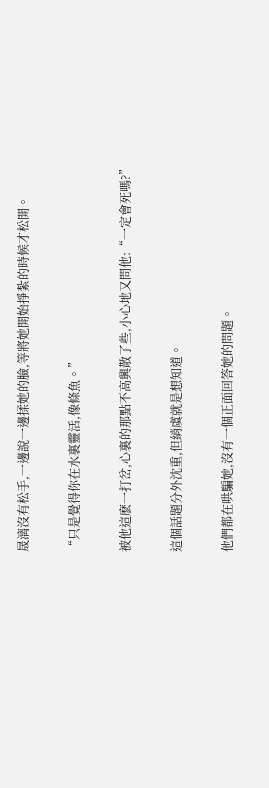晟漓沒有松手,一邊說一邊揉她的臉,等將她開始掙紮的時候才松開。

“只是覺得你在水裏靈活,像條魚。”

被他這麽一打岔,心裏的那點不高興散了些,小心地又問他:“一定會死嗎?”

這個話題分外沈重,但綃虞就是想知道。

他們都在哄騙她,沒有一個正面回答她的問題。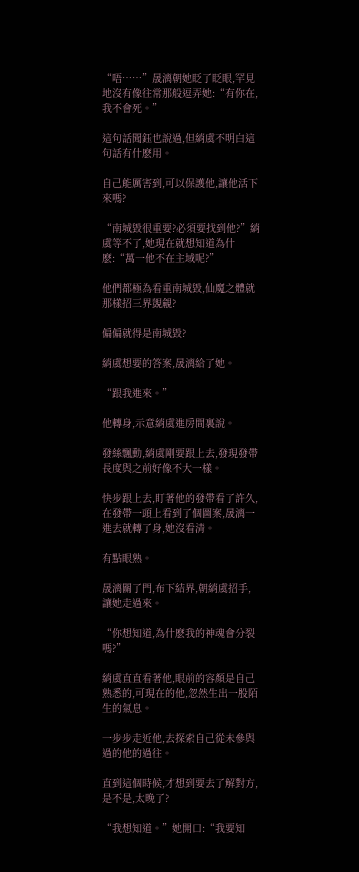“唔……”晟漓朝她眨了眨眼,罕見地沒有像往常那般逗弄她:“有你在,我不會死。”

這句話聞鈺也說過,但綃虞不明白這句話有什麽用。

自己能厲害到,可以保護他,讓他活下來嗎?

“南城毀很重要?必須要找到他?”綃虞等不了,她現在就想知道為什麽:“萬一他不在主域呢?”

他們都極為看重南城毀,仙魔之體就那樣招三界覬覦?

偏偏就得是南城毀?

綃虞想要的答案,晟漓給了她。

“跟我進來。”

他轉身,示意綃虞進房間裏說。

發絲飄動,綃虞剛要跟上去,發現發帶長度與之前好像不大一樣。

快步跟上去,盯著他的發帶看了許久,在發帶一頭上看到了個圖案,晟漓一進去就轉了身,她沒看清。

有點眼熟。

晟漓關了門,布下結界,朝綃虞招手,讓她走過來。

“你想知道,為什麽我的神魂會分裂嗎?”

綃虞直直看著他,眼前的容顏是自己熟悉的,可現在的他,忽然生出一股陌生的氣息。

一步步走近他,去探索自己從未參與過的他的過往。

直到這個時候,才想到要去了解對方,是不是,太晚了?

“我想知道。”她開口:“我要知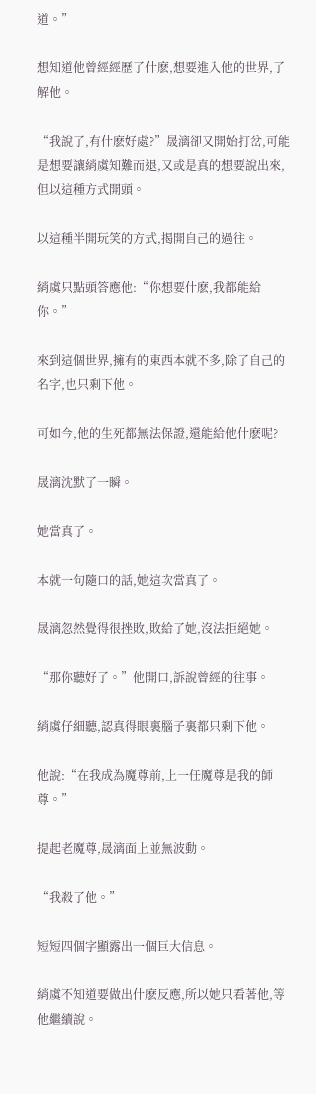道。”

想知道他曾經經歷了什麽,想要進入他的世界,了解他。

“我說了,有什麽好處?”晟漓卻又開始打岔,可能是想要讓綃虞知難而退,又或是真的想要說出來,但以這種方式開頭。

以這種半開玩笑的方式,揭開自己的過往。

綃虞只點頭答應他:“你想要什麽,我都能給你。”

來到這個世界,擁有的東西本就不多,除了自己的名字,也只剩下他。

可如今,他的生死都無法保證,還能給他什麽呢?

晟漓沈默了一瞬。

她當真了。

本就一句隨口的話,她這次當真了。

晟漓忽然覺得很挫敗,敗給了她,沒法拒絕她。

“那你聽好了。”他開口,訴說曾經的往事。

綃虞仔細聽,認真得眼裏腦子裏都只剩下他。

他說:“在我成為魔尊前,上一任魔尊是我的師尊。”

提起老魔尊,晟漓面上並無波動。

“我殺了他。”

短短四個字顯露出一個巨大信息。

綃虞不知道要做出什麽反應,所以她只看著他,等他繼續說。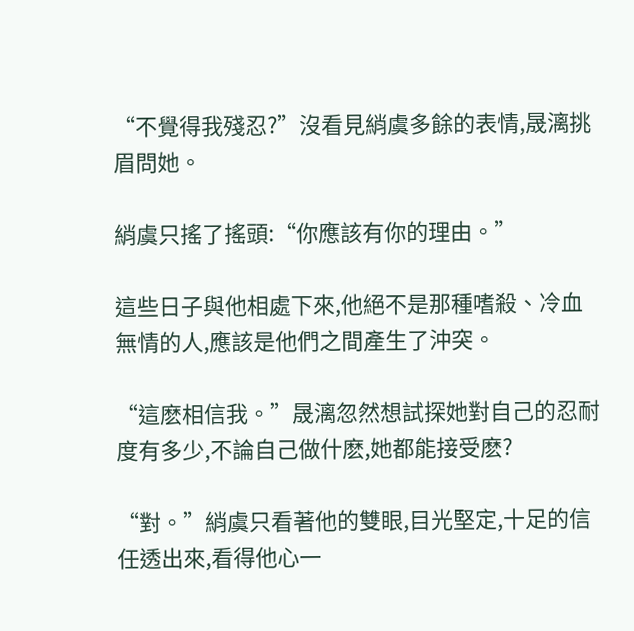“不覺得我殘忍?”沒看見綃虞多餘的表情,晟漓挑眉問她。

綃虞只搖了搖頭:“你應該有你的理由。”

這些日子與他相處下來,他絕不是那種嗜殺、冷血無情的人,應該是他們之間產生了沖突。

“這麽相信我。”晟漓忽然想試探她對自己的忍耐度有多少,不論自己做什麽,她都能接受麽?

“對。”綃虞只看著他的雙眼,目光堅定,十足的信任透出來,看得他心一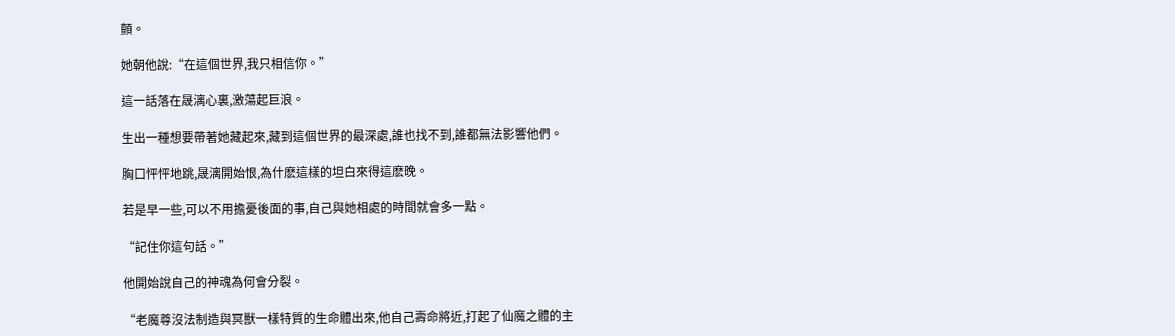顫。

她朝他說:“在這個世界,我只相信你。”

這一話落在晟漓心裏,激蕩起巨浪。

生出一種想要帶著她藏起來,藏到這個世界的最深處,誰也找不到,誰都無法影響他們。

胸口怦怦地跳,晟漓開始恨,為什麽這樣的坦白來得這麽晚。

若是早一些,可以不用擔憂後面的事,自己與她相處的時間就會多一點。

“記住你這句話。”

他開始說自己的神魂為何會分裂。

“老魔尊沒法制造與冥獸一樣特質的生命體出來,他自己壽命將近,打起了仙魔之體的主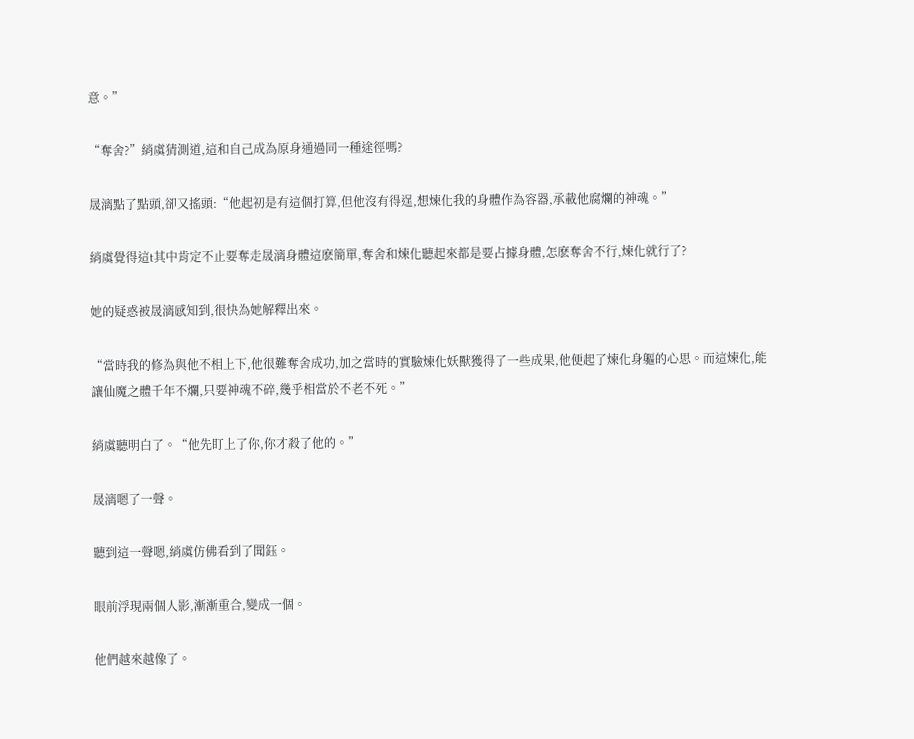意。”

“奪舍?”綃虞猜測道,這和自己成為原身通過同一種途徑嗎?

晟漓點了點頭,卻又搖頭:“他起初是有這個打算,但他沒有得逞,想煉化我的身體作為容器,承載他腐爛的神魂。”

綃虞覺得這t其中肯定不止要奪走晟漓身體這麽簡單,奪舍和煉化聽起來都是要占據身體,怎麽奪舍不行,煉化就行了?

她的疑惑被晟漓感知到,很快為她解釋出來。

“當時我的修為與他不相上下,他很難奪舍成功,加之當時的實驗煉化妖獸獲得了一些成果,他便起了煉化身軀的心思。而這煉化,能讓仙魔之體千年不爛,只要神魂不碎,幾乎相當於不老不死。”

綃虞聽明白了。“他先盯上了你,你才殺了他的。”

晟漓嗯了一聲。

聽到這一聲嗯,綃虞仿佛看到了聞鈺。

眼前浮現兩個人影,漸漸重合,變成一個。

他們越來越像了。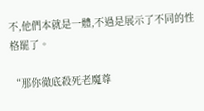不,他們本就是一體,不過是展示了不同的性格罷了。

“那你徹底殺死老魔尊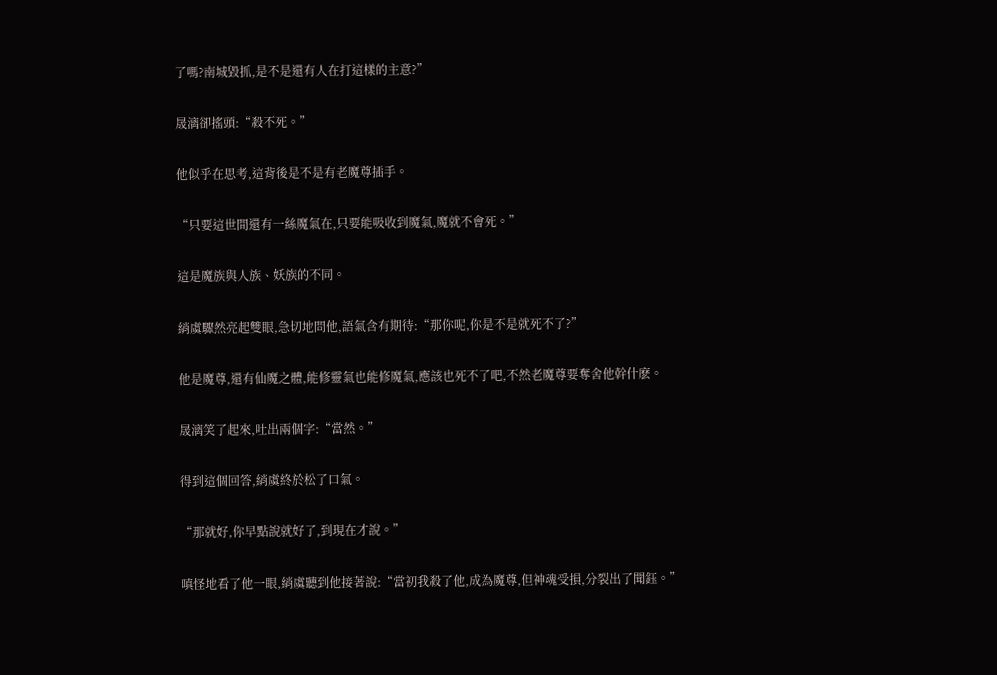了嗎?南城毀抓,是不是還有人在打這樣的主意?”

晟漓卻搖頭:“殺不死。”

他似乎在思考,這背後是不是有老魔尊插手。

“只要這世間還有一絲魔氣在,只要能吸收到魔氣,魔就不會死。”

這是魔族與人族、妖族的不同。

綃虞驟然亮起雙眼,急切地問他,語氣含有期待:“那你呢,你是不是就死不了?”

他是魔尊,還有仙魔之體,能修靈氣也能修魔氣,應該也死不了吧,不然老魔尊要奪舍他幹什麽。

晟漓笑了起來,吐出兩個字:“當然。”

得到這個回答,綃虞終於松了口氣。

“那就好,你早點說就好了,到現在才說。”

嗔怪地看了他一眼,綃虞聽到他接著說:“當初我殺了他,成為魔尊,但神魂受損,分裂出了聞鈺。”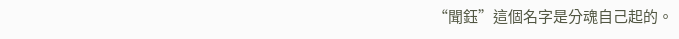“聞鈺”這個名字是分魂自己起的。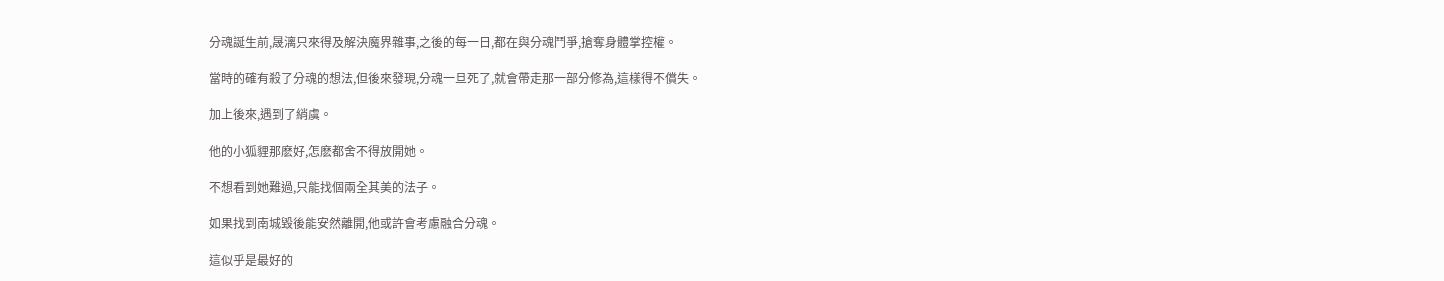分魂誕生前,晟漓只來得及解決魔界雜事,之後的每一日,都在與分魂鬥爭,搶奪身體掌控權。

當時的確有殺了分魂的想法,但後來發現,分魂一旦死了,就會帶走那一部分修為,這樣得不償失。

加上後來,遇到了綃虞。

他的小狐貍那麽好,怎麽都舍不得放開她。

不想看到她難過,只能找個兩全其美的法子。

如果找到南城毀後能安然離開,他或許會考慮融合分魂。

這似乎是最好的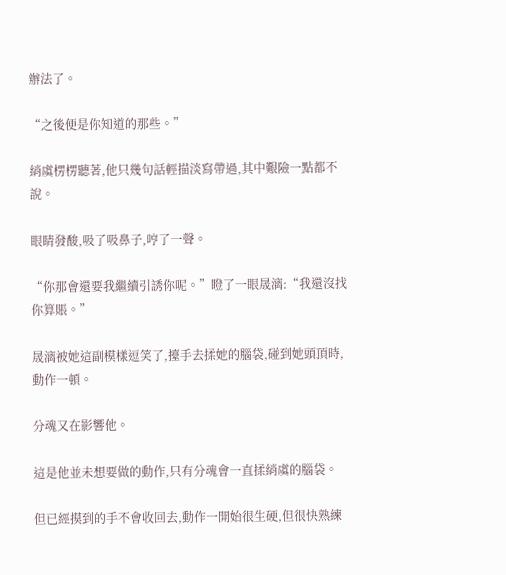辦法了。

“之後便是你知道的那些。”

綃虞楞楞聽著,他只幾句話輕描淡寫帶過,其中艱險一點都不說。

眼睛發酸,吸了吸鼻子,哼了一聲。

“你那會還要我繼續引誘你呢。”瞪了一眼晟漓:“我還沒找你算賬。”

晟漓被她這副模樣逗笑了,擡手去揉她的腦袋,碰到她頭頂時,動作一頓。

分魂又在影響他。

這是他並未想要做的動作,只有分魂會一直揉綃虞的腦袋。

但已經摸到的手不會收回去,動作一開始很生硬,但很快熟練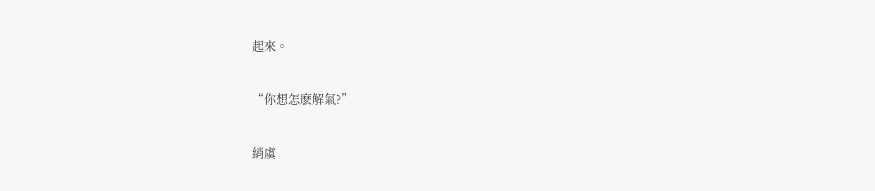起來。

“你想怎麽解氣?”

綃虞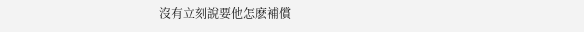沒有立刻說要他怎麽補償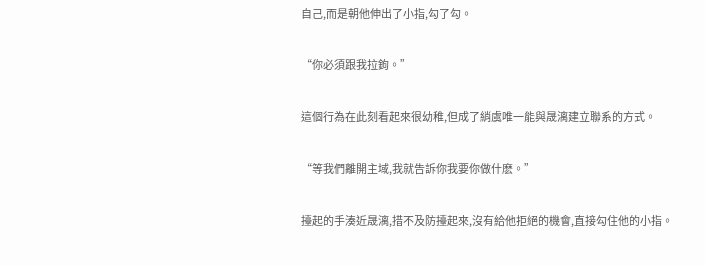自己,而是朝他伸出了小指,勾了勾。

“你必須跟我拉鉤。”

這個行為在此刻看起來很幼稚,但成了綃虞唯一能與晟漓建立聯系的方式。

“等我們離開主域,我就告訴你我要你做什麽。”

擡起的手湊近晟漓,措不及防擡起來,沒有給他拒絕的機會,直接勾住他的小指。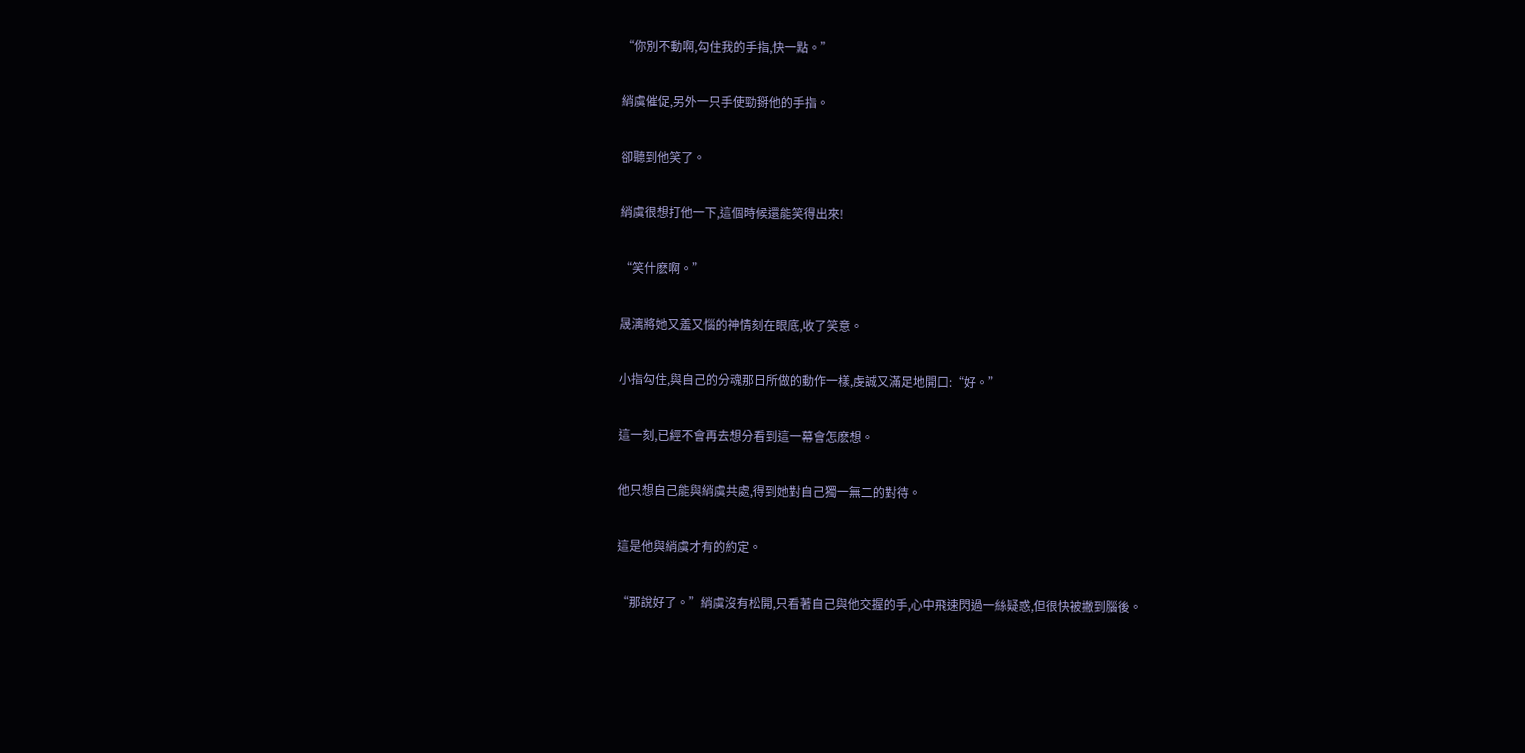“你別不動啊,勾住我的手指,快一點。”

綃虞催促,另外一只手使勁掰他的手指。

卻聽到他笑了。

綃虞很想打他一下,這個時候還能笑得出來!

“笑什麽啊。”

晟漓將她又羞又惱的神情刻在眼底,收了笑意。

小指勾住,與自己的分魂那日所做的動作一樣,虔誠又滿足地開口:“好。”

這一刻,已經不會再去想分看到這一幕會怎麽想。

他只想自己能與綃虞共處,得到她對自己獨一無二的對待。

這是他與綃虞才有的約定。

“那說好了。”綃虞沒有松開,只看著自己與他交握的手,心中飛速閃過一絲疑惑,但很快被撇到腦後。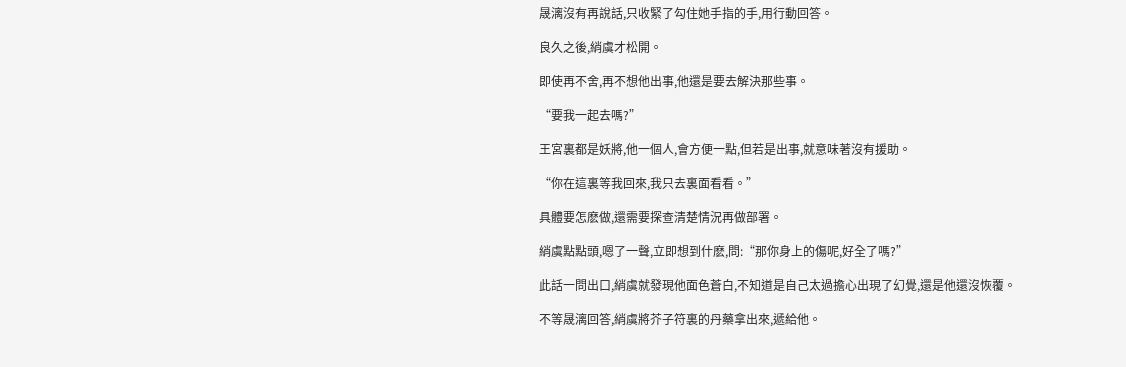晟漓沒有再說話,只收緊了勾住她手指的手,用行動回答。

良久之後,綃虞才松開。

即使再不舍,再不想他出事,他還是要去解決那些事。

“要我一起去嗎?”

王宮裏都是妖將,他一個人,會方便一點,但若是出事,就意味著沒有援助。

“你在這裏等我回來,我只去裏面看看。”

具體要怎麽做,還需要探查清楚情況再做部署。

綃虞點點頭,嗯了一聲,立即想到什麽,問:“那你身上的傷呢,好全了嗎?”

此話一問出口,綃虞就發現他面色蒼白,不知道是自己太過擔心出現了幻覺,還是他還沒恢覆。

不等晟漓回答,綃虞將芥子符裏的丹藥拿出來,遞給他。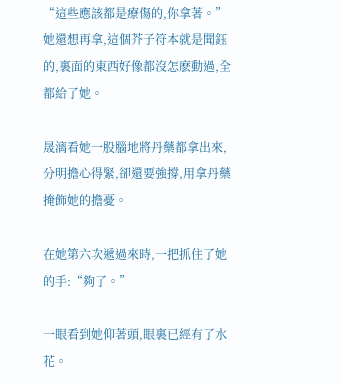“這些應該都是療傷的,你拿著。”她還想再拿,這個芥子符本就是聞鈺的,裏面的東西好像都沒怎麽動過,全都給了她。

晟漓看她一股腦地將丹藥都拿出來,分明擔心得緊,卻還要強撐,用拿丹藥掩飾她的擔憂。

在她第六次遞過來時,一把抓住了她的手:“夠了。”

一眼看到她仰著頭,眼裏已經有了水花。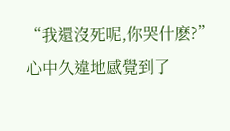“我還沒死呢,你哭什麽?”心中久違地感覺到了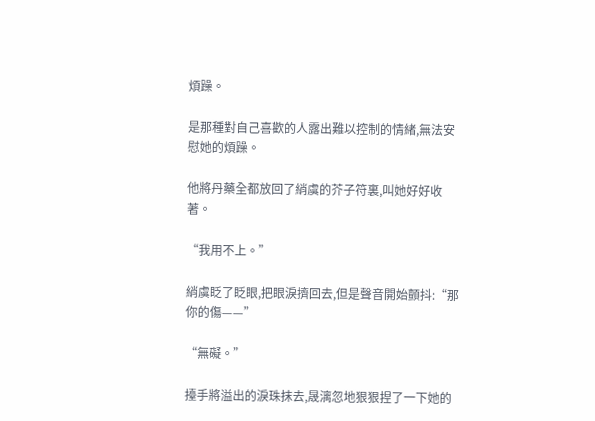煩躁。

是那種對自己喜歡的人露出難以控制的情緒,無法安慰她的煩躁。

他將丹藥全都放回了綃虞的芥子符裏,叫她好好收著。

“我用不上。”

綃虞眨了眨眼,把眼淚擠回去,但是聲音開始顫抖:“那你的傷——”

“無礙。”

擡手將溢出的淚珠抹去,晟漓忽地狠狠捏了一下她的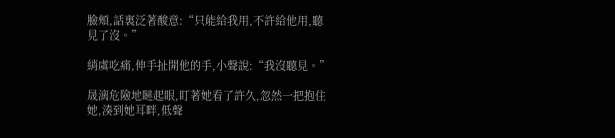臉頰,話裏泛著酸意:“只能給我用,不許給他用,聽見了沒。”

綃虞吃痛,伸手扯開他的手,小聲說:“我沒聽見。”

晟漓危險地瞇起眼,盯著她看了許久,忽然一把抱住她,湊到她耳畔,低聲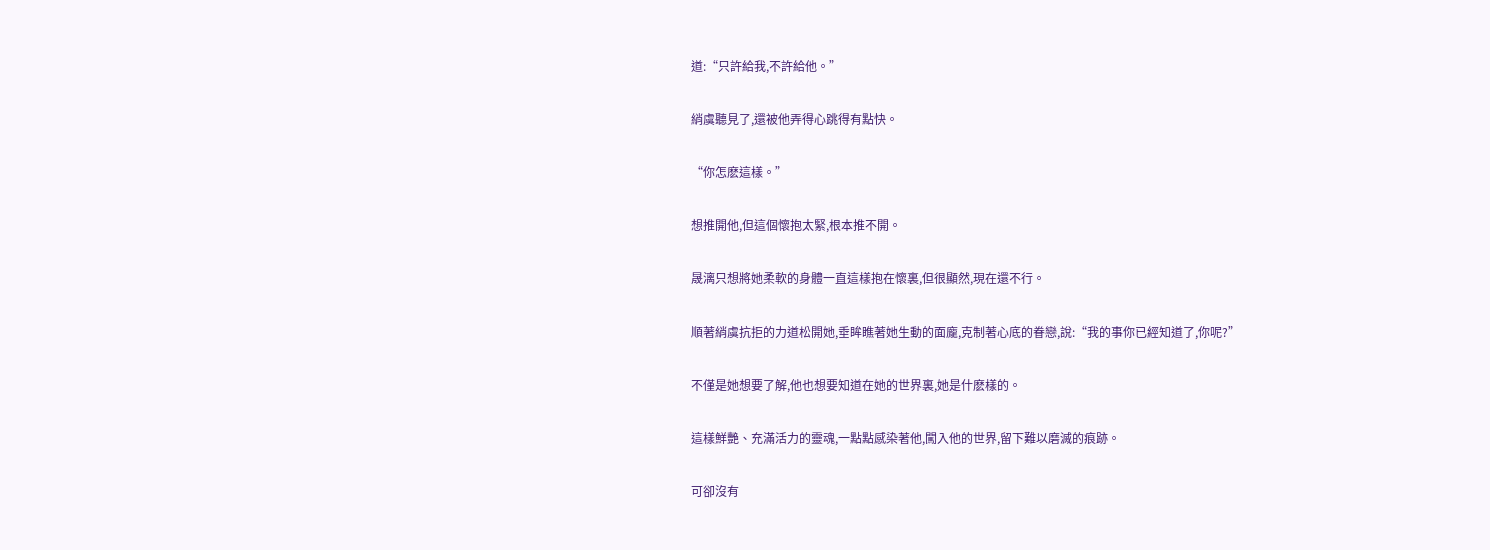道:“只許給我,不許給他。”

綃虞聽見了,還被他弄得心跳得有點快。

“你怎麽這樣。”

想推開他,但這個懷抱太緊,根本推不開。

晟漓只想將她柔軟的身體一直這樣抱在懷裏,但很顯然,現在還不行。

順著綃虞抗拒的力道松開她,垂眸瞧著她生動的面龐,克制著心底的眷戀,說:“我的事你已經知道了,你呢?”

不僅是她想要了解,他也想要知道在她的世界裏,她是什麽樣的。

這樣鮮艷、充滿活力的靈魂,一點點感染著他,闖入他的世界,留下難以磨滅的痕跡。

可卻沒有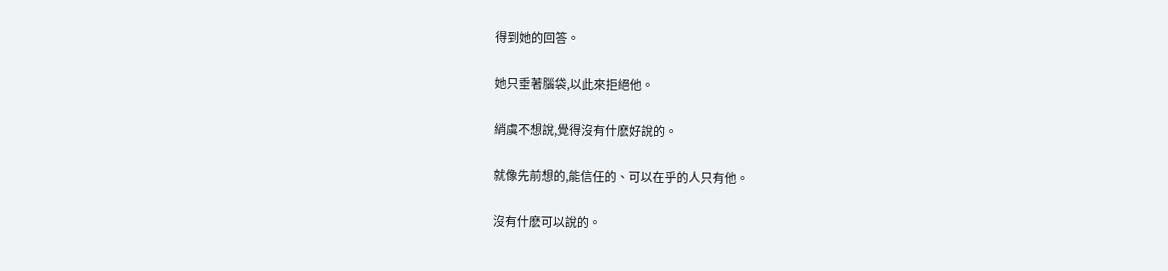得到她的回答。

她只垂著腦袋,以此來拒絕他。

綃虞不想說,覺得沒有什麽好說的。

就像先前想的,能信任的、可以在乎的人只有他。

沒有什麽可以說的。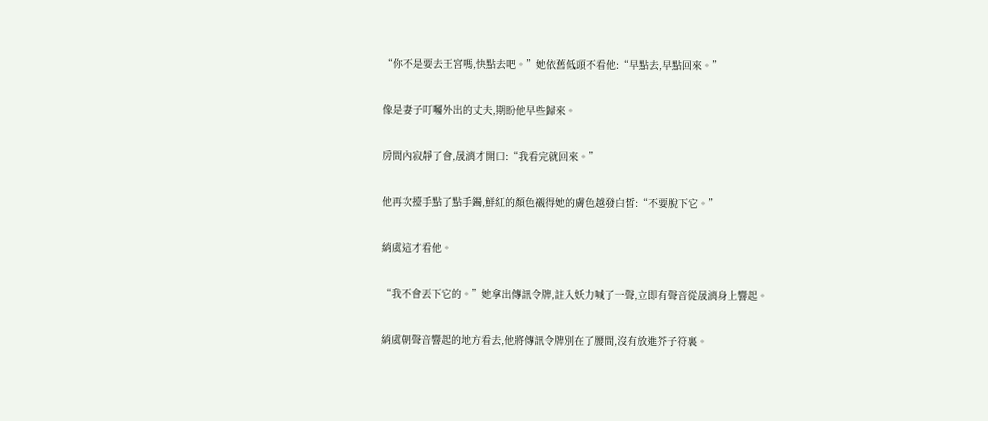“你不是要去王宮嗎,快點去吧。”她依舊低頭不看他:“早點去,早點回來。”

像是妻子叮囑外出的丈夫,期盼他早些歸來。

房間內寂靜了會,晟漓才開口:“我看完就回來。”

他再次擡手點了點手鐲,鮮紅的顏色襯得她的膚色越發白皙:“不要脫下它。”

綃虞這才看他。

“我不會丟下它的。”她拿出傳訊令牌,註入妖力喊了一聲,立即有聲音從晟漓身上響起。

綃虞朝聲音響起的地方看去,他將傳訊令牌別在了腰間,沒有放進芥子符裏。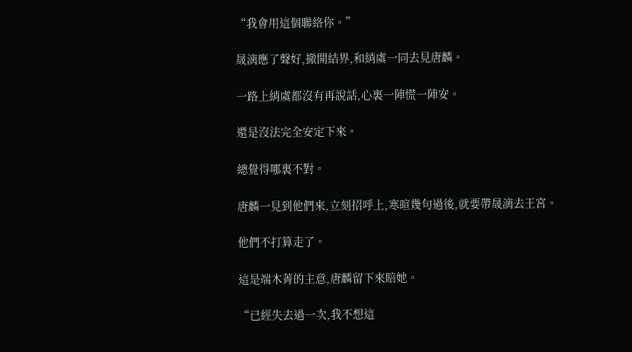“我會用這個聯絡你。”

晟漓應了聲好,撤開結界,和綃虞一同去見唐麟。

一路上綃虞都沒有再說話,心裏一陣慌一陣安。

還是沒法完全安定下來。

總覺得哪裏不對。

唐麟一見到他們來,立刻招呼上,寒暄幾句過後,就要帶晟漓去王宮。

他們不打算走了。

這是端木菁的主意,唐麟留下來賠她。

“已經失去過一次,我不想這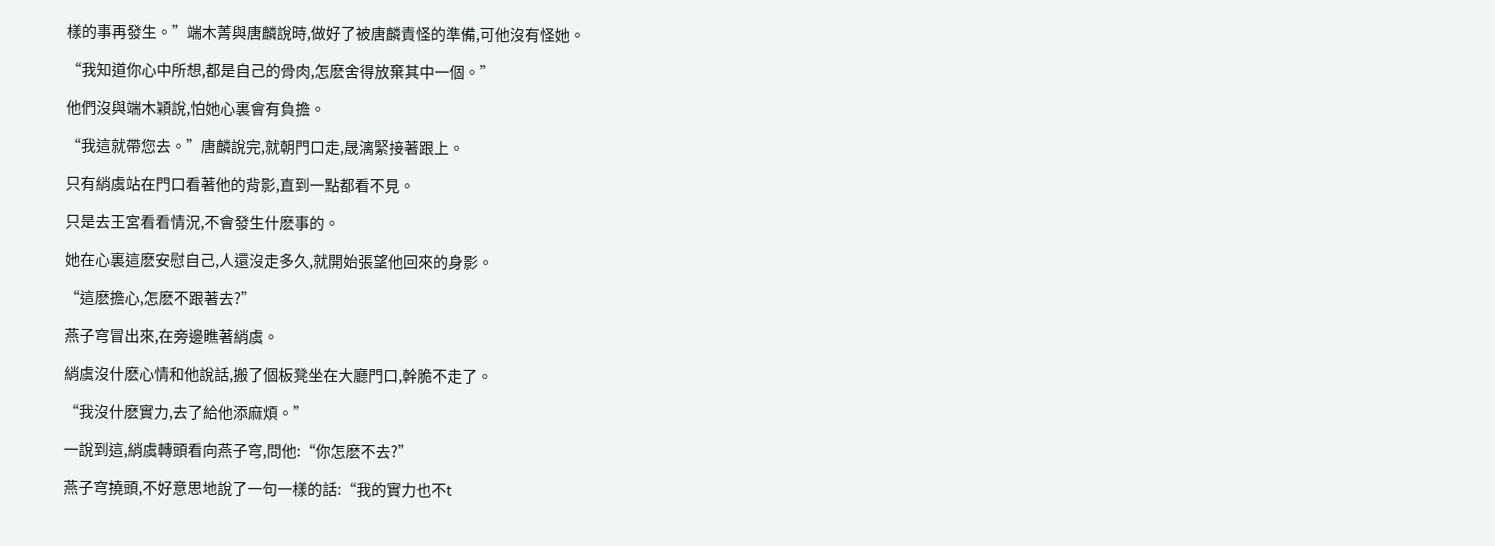樣的事再發生。”端木菁與唐麟說時,做好了被唐麟責怪的準備,可他沒有怪她。

“我知道你心中所想,都是自己的骨肉,怎麽舍得放棄其中一個。”

他們沒與端木穎說,怕她心裏會有負擔。

“我這就帶您去。”唐麟說完,就朝門口走,晟漓緊接著跟上。

只有綃虞站在門口看著他的背影,直到一點都看不見。

只是去王宮看看情況,不會發生什麽事的。

她在心裏這麽安慰自己,人還沒走多久,就開始張望他回來的身影。

“這麽擔心,怎麽不跟著去?”

燕子穹冒出來,在旁邊瞧著綃虞。

綃虞沒什麽心情和他說話,搬了個板凳坐在大廳門口,幹脆不走了。

“我沒什麽實力,去了給他添麻煩。”

一說到這,綃虞轉頭看向燕子穹,問他:“你怎麽不去?”

燕子穹撓頭,不好意思地說了一句一樣的話:“我的實力也不t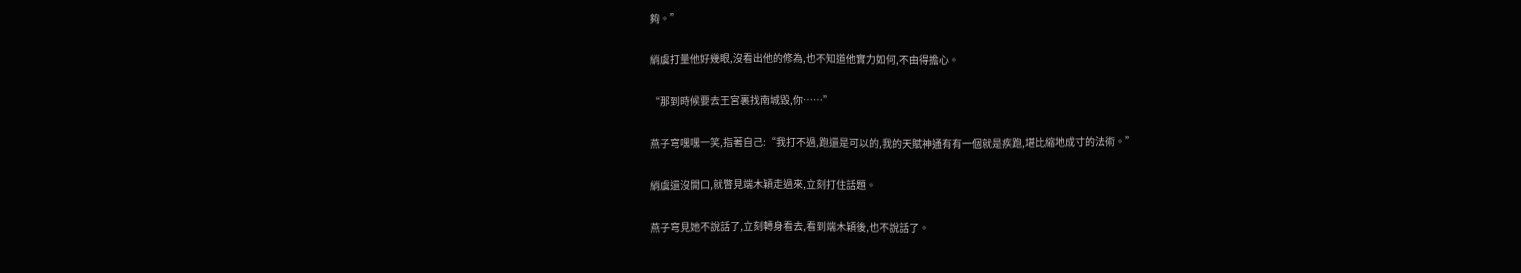夠。”

綃虞打量他好幾眼,沒看出他的修為,也不知道他實力如何,不由得擔心。

“那到時候要去王宮裏找南城毀,你……”

燕子穹嘿嘿一笑,指著自己:“我打不過,跑還是可以的,我的天賦神通有有一個就是疾跑,堪比縮地成寸的法術。”

綃虞還沒開口,就瞥見端木穎走過來,立刻打住話題。

燕子穹見她不說話了,立刻轉身看去,看到端木穎後,也不說話了。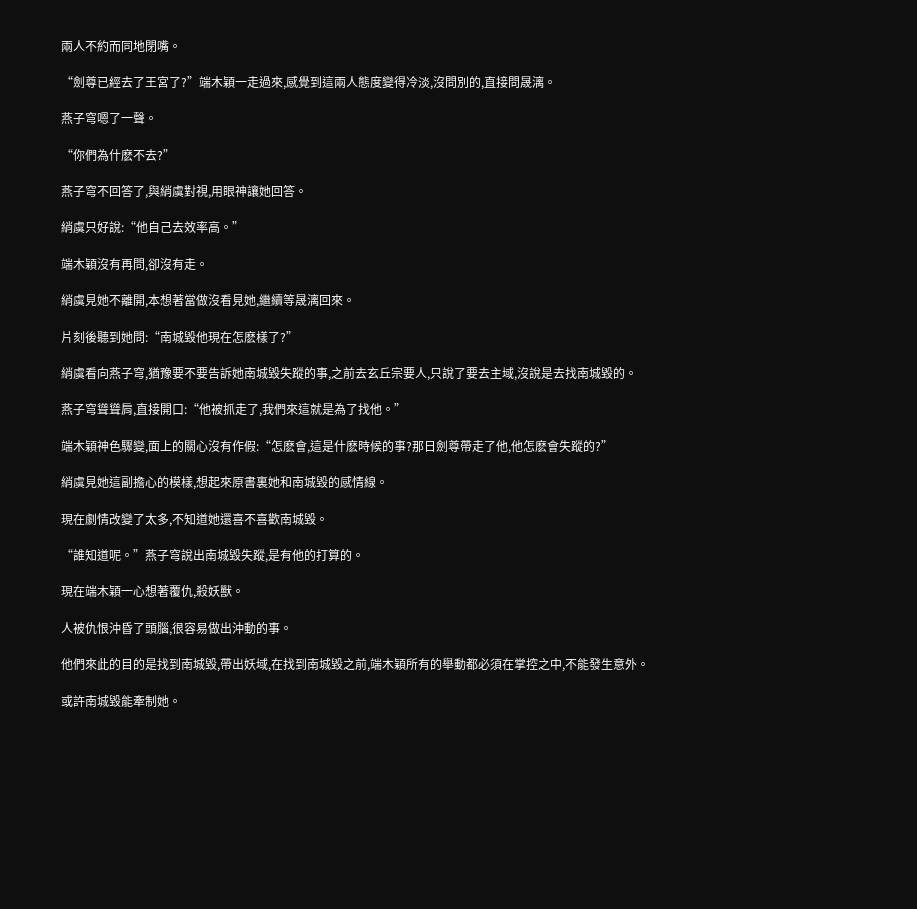兩人不約而同地閉嘴。

“劍尊已經去了王宮了?”端木穎一走過來,感覺到這兩人態度變得冷淡,沒問別的,直接問晟漓。

燕子穹嗯了一聲。

“你們為什麽不去?”

燕子穹不回答了,與綃虞對視,用眼神讓她回答。

綃虞只好說:“他自己去效率高。”

端木穎沒有再問,卻沒有走。

綃虞見她不離開,本想著當做沒看見她,繼續等晟漓回來。

片刻後聽到她問:“南城毀他現在怎麽樣了?”

綃虞看向燕子穹,猶豫要不要告訴她南城毀失蹤的事,之前去玄丘宗要人,只說了要去主域,沒說是去找南城毀的。

燕子穹聳聳肩,直接開口:“他被抓走了,我們來這就是為了找他。”

端木穎神色驟變,面上的關心沒有作假:“怎麽會,這是什麽時候的事?那日劍尊帶走了他,他怎麽會失蹤的?”

綃虞見她這副擔心的模樣,想起來原書裏她和南城毀的感情線。

現在劇情改變了太多,不知道她還喜不喜歡南城毀。

“誰知道呢。”燕子穹說出南城毀失蹤,是有他的打算的。

現在端木穎一心想著覆仇,殺妖獸。

人被仇恨沖昏了頭腦,很容易做出沖動的事。

他們來此的目的是找到南城毀,帶出妖域,在找到南城毀之前,端木穎所有的舉動都必須在掌控之中,不能發生意外。

或許南城毀能牽制她。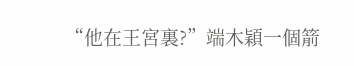“他在王宮裏?”端木穎一個箭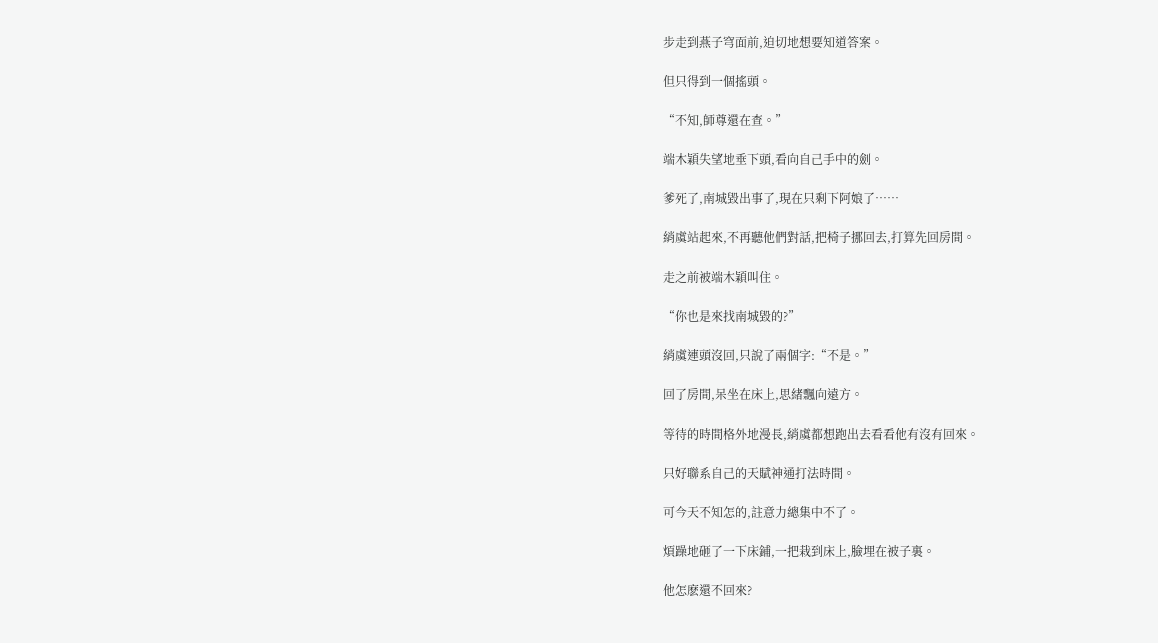步走到燕子穹面前,迫切地想要知道答案。

但只得到一個搖頭。

“不知,師尊還在查。”

端木穎失望地垂下頭,看向自己手中的劍。

爹死了,南城毀出事了,現在只剩下阿娘了……

綃虞站起來,不再聽他們對話,把椅子挪回去,打算先回房間。

走之前被端木穎叫住。

“你也是來找南城毀的?”

綃虞連頭沒回,只說了兩個字:“不是。”

回了房間,呆坐在床上,思緒飄向遠方。

等待的時間格外地漫長,綃虞都想跑出去看看他有沒有回來。

只好聯系自己的天賦神通打法時間。

可今天不知怎的,註意力總集中不了。

煩躁地砸了一下床鋪,一把栽到床上,臉埋在被子裏。

他怎麽還不回來?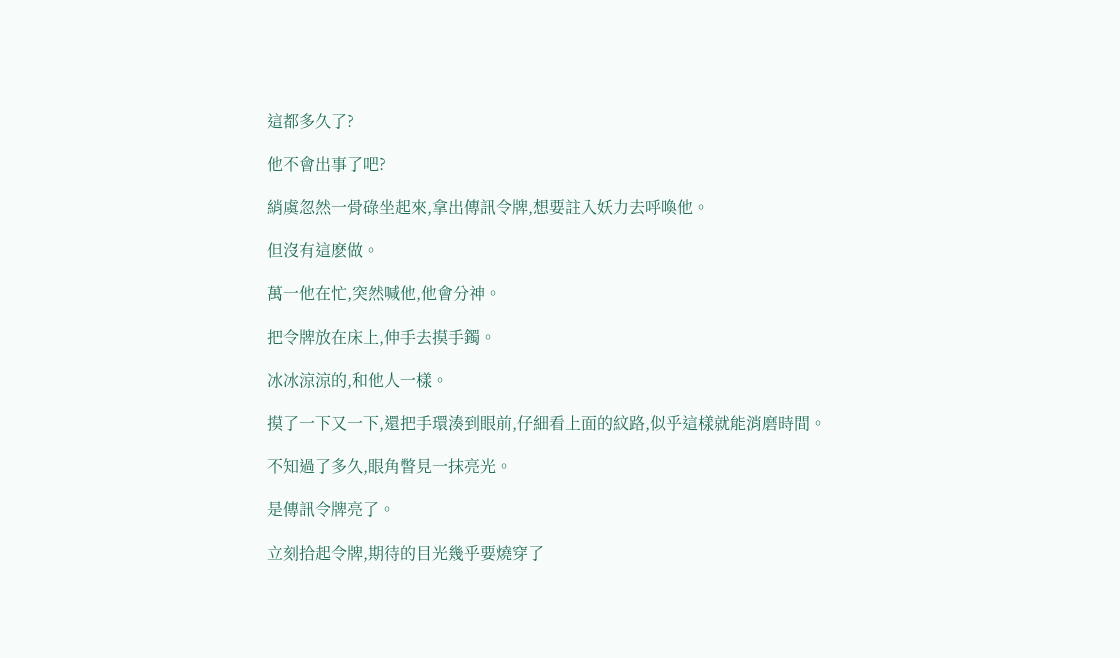這都多久了?

他不會出事了吧?

綃虞忽然一骨碌坐起來,拿出傳訊令牌,想要註入妖力去呼喚他。

但沒有這麽做。

萬一他在忙,突然喊他,他會分神。

把令牌放在床上,伸手去摸手鐲。

冰冰涼涼的,和他人一樣。

摸了一下又一下,還把手環湊到眼前,仔細看上面的紋路,似乎這樣就能消磨時間。

不知過了多久,眼角瞥見一抹亮光。

是傳訊令牌亮了。

立刻拾起令牌,期待的目光幾乎要燒穿了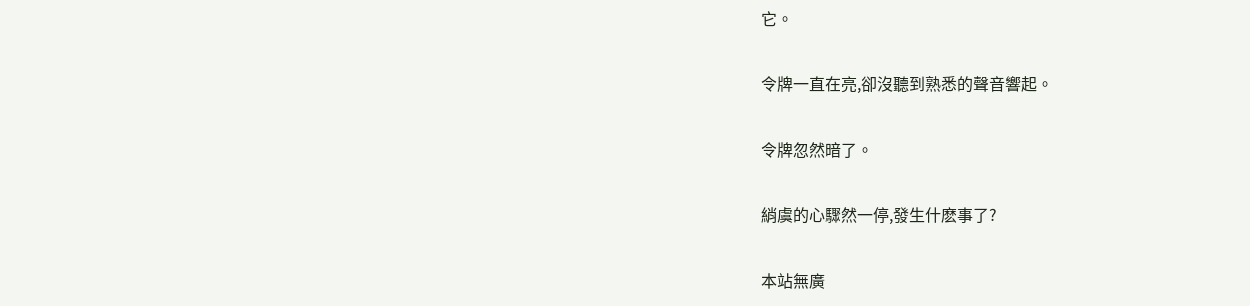它。

令牌一直在亮,卻沒聽到熟悉的聲音響起。

令牌忽然暗了。

綃虞的心驟然一停,發生什麽事了?

本站無廣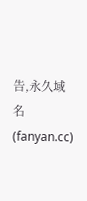告,永久域名(fanyan.cc)